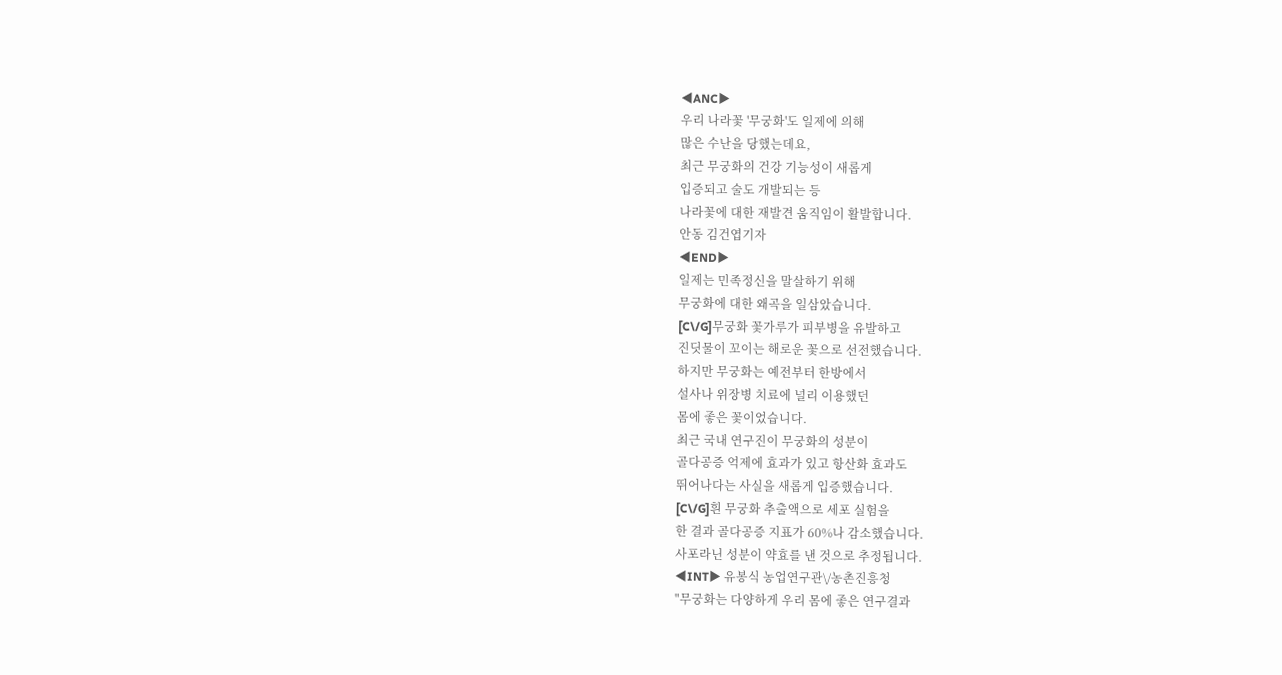◀ANC▶
우리 나라꽃 '무궁화'도 일제에 의해
많은 수난을 당했는데요,
최근 무궁화의 건강 기능성이 새롭게
입증되고 술도 개발되는 등
나라꽃에 대한 재발견 움직임이 활발합니다.
안동 김건엽기자
◀END▶
일제는 민족정신을 말살하기 위해
무궁화에 대한 왜곡을 일삼았습니다.
[C\/G]무궁화 꽃가루가 피부병을 유발하고
진딧물이 꼬이는 해로운 꽃으로 선전했습니다.
하지만 무궁화는 예전부터 한방에서
설사나 위장병 치료에 널리 이용했던
몸에 좋은 꽃이었습니다.
최근 국내 연구진이 무궁화의 성분이
골다공증 억제에 효과가 있고 항산화 효과도
뛰어나다는 사실을 새롭게 입증했습니다.
[C\/G]흰 무궁화 추출액으로 세포 실험을
한 결과 골다공증 지표가 60%나 감소했습니다.
사포라닌 성분이 약효를 낸 것으로 추정됩니다.
◀INT▶ 유봉식 농업연구관\/농촌진흥청
"무궁화는 다양하게 우리 몸에 좋은 연구결과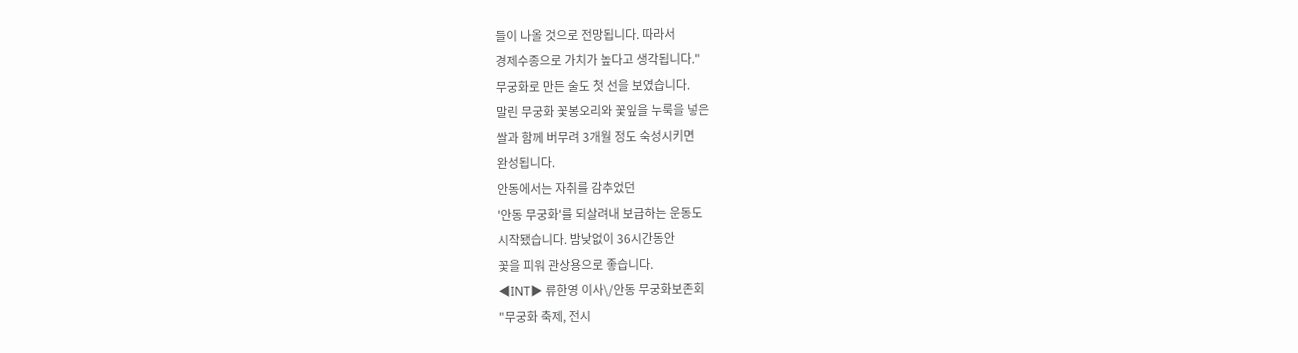들이 나올 것으로 전망됩니다. 따라서
경제수종으로 가치가 높다고 생각됩니다."
무궁화로 만든 술도 첫 선을 보였습니다.
말린 무궁화 꽃봉오리와 꽃잎을 누룩을 넣은
쌀과 함께 버무려 3개월 정도 숙성시키면
완성됩니다.
안동에서는 자취를 감추었던
'안동 무궁화'를 되살려내 보급하는 운동도
시작됐습니다. 밤낮없이 36시간동안
꽃을 피워 관상용으로 좋습니다.
◀INT▶ 류한영 이사\/안동 무궁화보존회
"무궁화 축제, 전시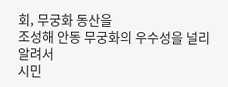회, 무궁화 동산을
조성해 안동 무궁화의 우수성을 널리 알려서
시민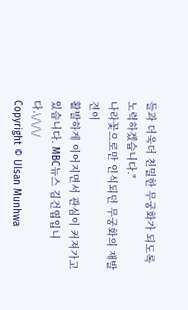들과 더욱더 친밀한 무궁화가 되도록
노력하겠습니다."
나라꽃으로만 인식되던 무궁화의 재발견이
활발하게 이어지면서 관심이 커져가고
있습니다. MBC뉴스 김건엽입니다.\/\/\/
Copyright © Ulsan Munhwa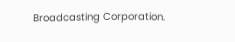Broadcasting Corporation.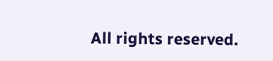All rights reserved.